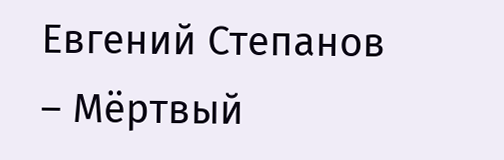Евгений Степанов – Мёртвый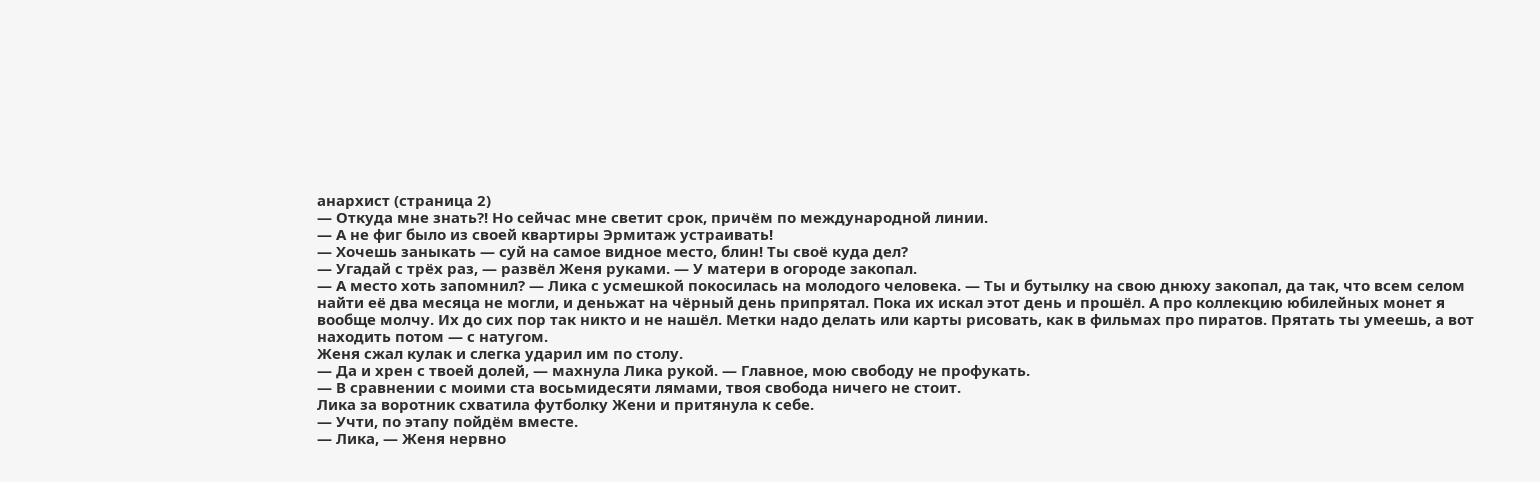анархист (страница 2)
— Откуда мне знать?! Но сейчас мне светит срок, причём по международной линии.
— А не фиг было из своей квартиры Эрмитаж устраивать!
— Хочешь заныкать — суй на самое видное место, блин! Ты своё куда дел?
— Угадай с трёх раз, — развёл Женя руками. — У матери в огороде закопал.
— А место хоть запомнил? — Лика с усмешкой покосилась на молодого человека. — Ты и бутылку на свою днюху закопал, да так, что всем селом найти её два месяца не могли, и деньжат на чёрный день припрятал. Пока их искал этот день и прошёл. А про коллекцию юбилейных монет я вообще молчу. Их до сих пор так никто и не нашёл. Метки надо делать или карты рисовать, как в фильмах про пиратов. Прятать ты умеешь, а вот находить потом — с натугом.
Женя сжал кулак и слегка ударил им по столу.
— Да и хрен с твоей долей, — махнула Лика рукой. — Главное, мою свободу не профукать.
— В сравнении с моими ста восьмидесяти лямами, твоя свобода ничего не стоит.
Лика за воротник схватила футболку Жени и притянула к себе.
— Учти, по этапу пойдём вместе.
— Лика, — Женя нервно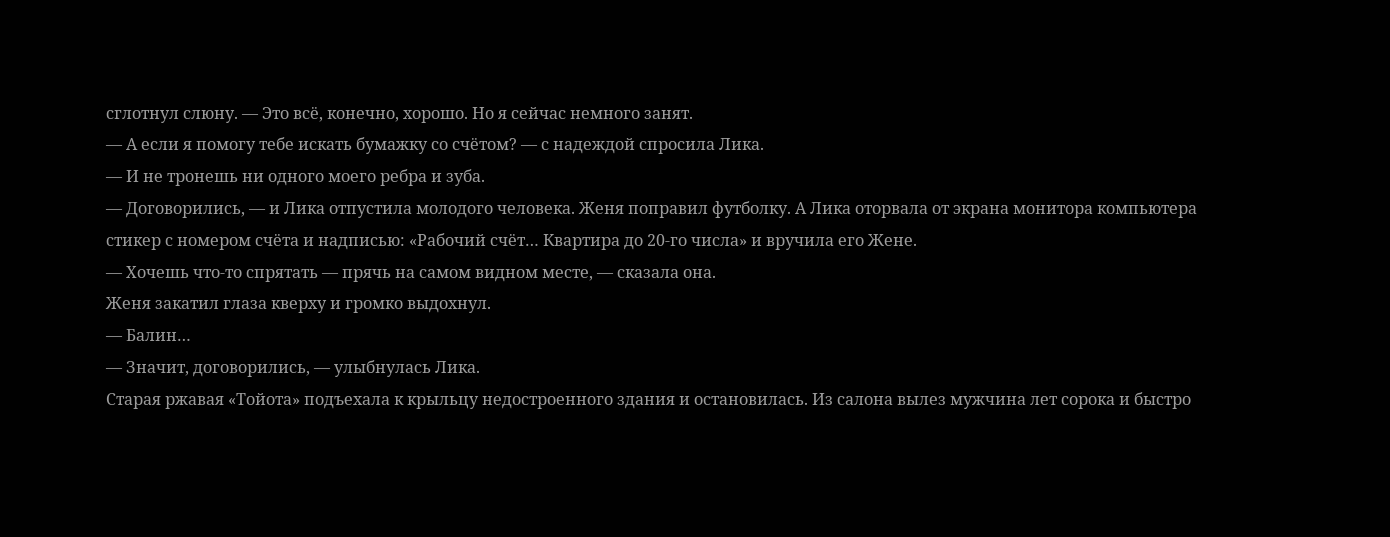сглотнул слюну. — Это всё, конечно, хорошо. Но я сейчас немного занят.
— А если я помогу тебе искать бумажку со счётом? — с надеждой спросила Лика.
— И не тронешь ни одного моего ребра и зуба.
— Договорились, — и Лика отпустила молодого человека. Женя поправил футболку. А Лика оторвала от экрана монитора компьютера стикер с номером счёта и надписью: «Рабочий счёт… Квартира до 20-го числа» и вручила его Жене.
— Хочешь что-то спрятать — прячь на самом видном месте, — сказала она.
Женя закатил глаза кверху и громко выдохнул.
— Балин…
— Значит, договорились, — улыбнулась Лика.
Старая ржавая «Тойота» подъехала к крыльцу недостроенного здания и остановилась. Из салона вылез мужчина лет сорока и быстро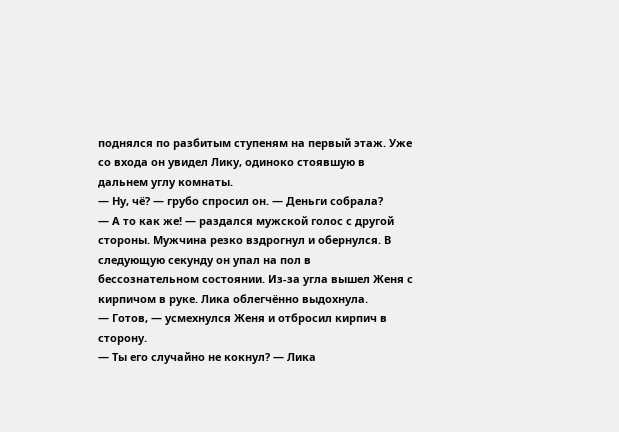поднялся по разбитым ступеням на первый этаж. Уже со входа он увидел Лику, одиноко стоявшую в дальнем углу комнаты.
— Ну, чё? — грубо спросил он. — Деньги собрала?
— А то как же! — раздался мужской голос с другой стороны. Мужчина резко вздрогнул и обернулся. В следующую секунду он упал на пол в бессознательном состоянии. Из-за угла вышел Женя с кирпичом в руке. Лика облегчённо выдохнула.
— Готов, — усмехнулся Женя и отбросил кирпич в сторону.
— Ты его случайно не кокнул? — Лика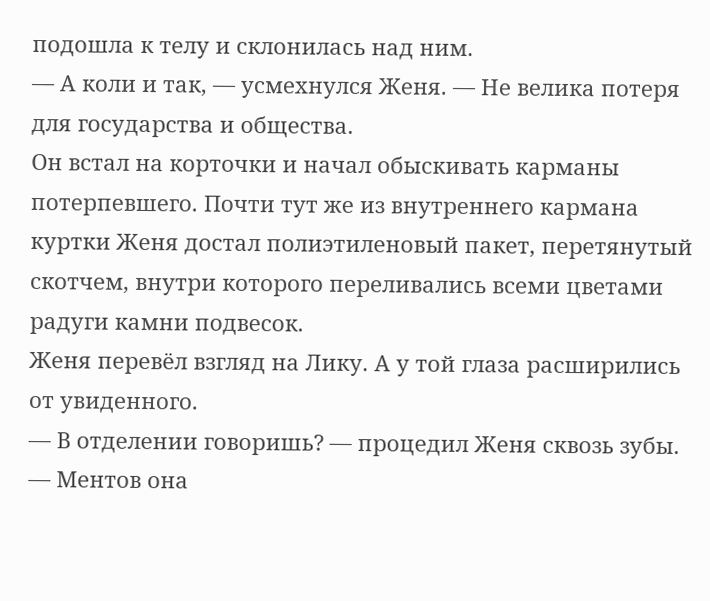подошла к телу и склонилась над ним.
— А коли и так, — усмехнулся Женя. — Не велика потеря для государства и общества.
Он встал на корточки и начал обыскивать карманы потерпевшего. Почти тут же из внутреннего кармана куртки Женя достал полиэтиленовый пакет, перетянутый скотчем, внутри которого переливались всеми цветами радуги камни подвесок.
Женя перевёл взгляд на Лику. А у той глаза расширились от увиденного.
— В отделении говоришь? — процедил Женя сквозь зубы. — Ментов она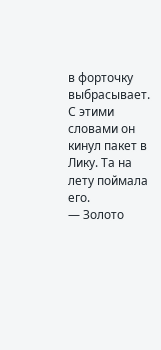в форточку выбрасывает.
С этими словами он кинул пакет в Лику. Та на лету поймала его.
— Золото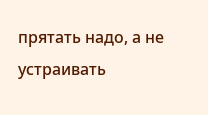прятать надо, а не устраивать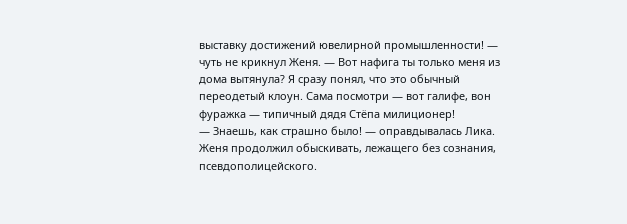выставку достижений ювелирной промышленности! — чуть не крикнул Женя. — Вот нафига ты только меня из дома вытянула? Я сразу понял, что это обычный переодетый клоун. Сама посмотри — вот галифе, вон фуражка — типичный дядя Стёпа милиционер!
— Знаешь, как страшно было! — оправдывалась Лика.
Женя продолжил обыскивать, лежащего без сознания, псевдополицейского.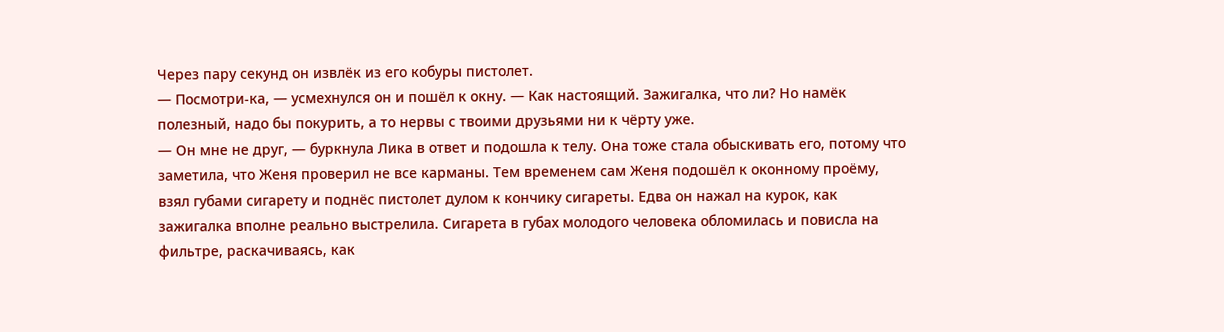Через пару секунд он извлёк из его кобуры пистолет.
— Посмотри-ка, — усмехнулся он и пошёл к окну. — Как настоящий. Зажигалка, что ли? Но намёк полезный, надо бы покурить, а то нервы с твоими друзьями ни к чёрту уже.
— Он мне не друг, — буркнула Лика в ответ и подошла к телу. Она тоже стала обыскивать его, потому что заметила, что Женя проверил не все карманы. Тем временем сам Женя подошёл к оконному проёму, взял губами сигарету и поднёс пистолет дулом к кончику сигареты. Едва он нажал на курок, как зажигалка вполне реально выстрелила. Сигарета в губах молодого человека обломилась и повисла на фильтре, раскачиваясь, как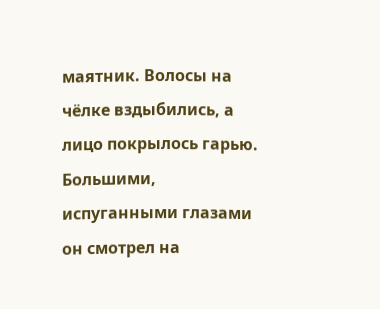маятник. Волосы на чёлке вздыбились, а лицо покрылось гарью. Большими, испуганными глазами он смотрел на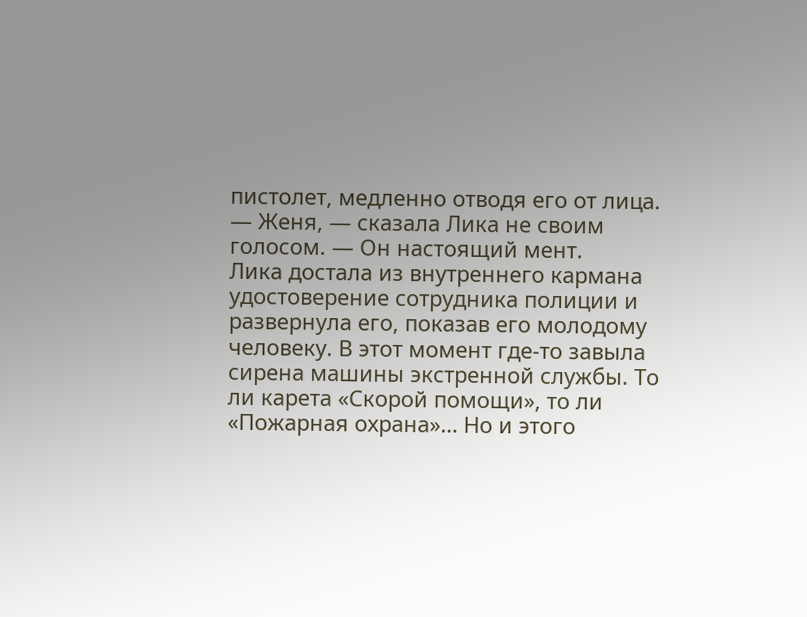пистолет, медленно отводя его от лица.
— Женя, — сказала Лика не своим голосом. — Он настоящий мент.
Лика достала из внутреннего кармана удостоверение сотрудника полиции и развернула его, показав его молодому человеку. В этот момент где-то завыла сирена машины экстренной службы. То ли карета «Скорой помощи», то ли «Пожарная охрана»… Но и этого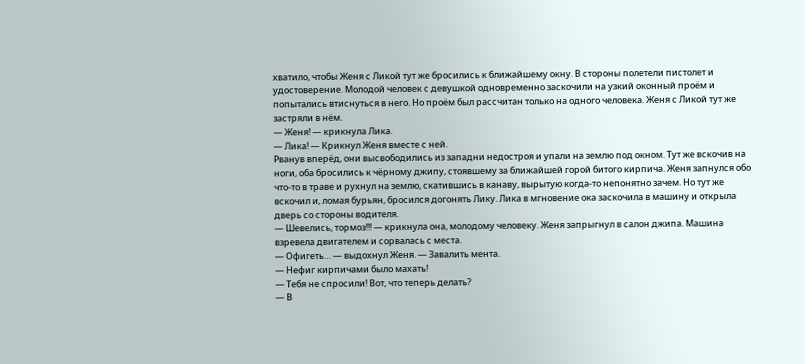хватило, чтобы Женя с Ликой тут же бросились к ближайшему окну. В стороны полетели пистолет и удостоверение. Молодой человек с девушкой одновременно заскочили на узкий оконный проём и попытались втиснуться в него. Но проём был рассчитан только на одного человека. Женя с Ликой тут же застряли в нём.
— Женя! — крикнула Лика.
— Лика! — Крикнул Женя вместе с ней.
Рванув вперёд, они высвободились из западни недостроя и упали на землю под окном. Тут же вскочив на ноги, оба бросились к чёрному джипу, стоявшему за ближайшей горой битого кирпича. Женя запнулся обо что-то в траве и рухнул на землю, скатившись в канаву, вырытую когда-то непонятно зачем. Но тут же вскочил и, ломая бурьян, бросился догонять Лику. Лика в мгновение ока заскочила в машину и открыла дверь со стороны водителя.
— Шевелись, тормоз!!! — крикнула она, молодому человеку. Женя запрыгнул в салон джипа. Машина взревела двигателем и сорвалась с места.
— Офигеть… — выдохнул Женя. — Завалить мента.
— Нефиг кирпичами было махать!
— Тебя не спросили! Вот, что теперь делать?
— В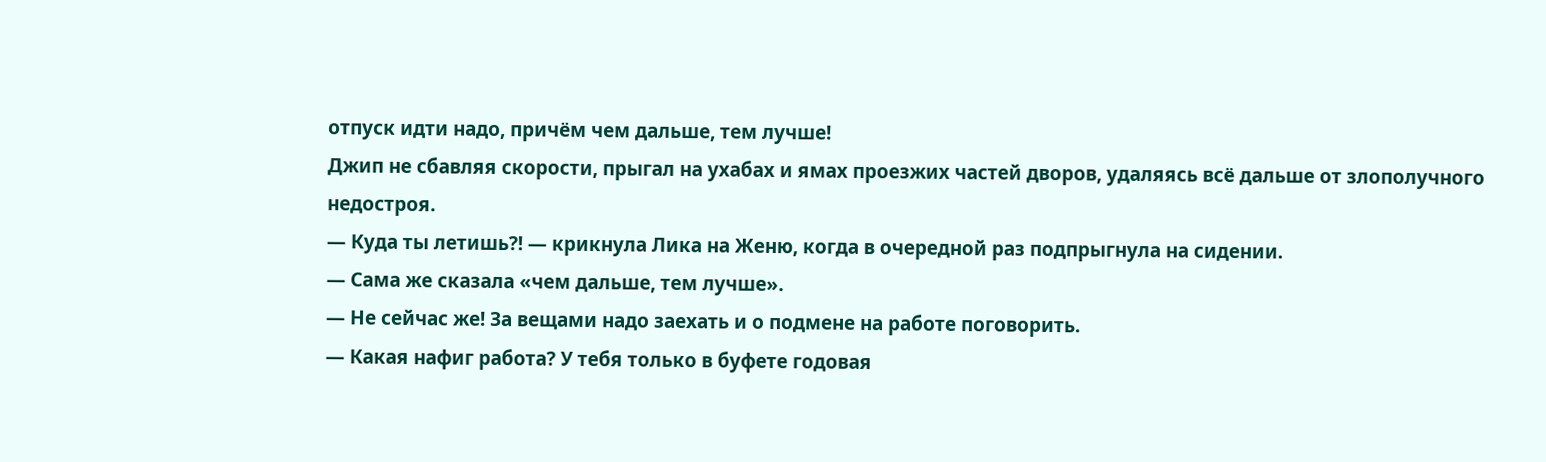отпуск идти надо, причём чем дальше, тем лучше!
Джип не сбавляя скорости, прыгал на ухабах и ямах проезжих частей дворов, удаляясь всё дальше от злополучного недостроя.
— Куда ты летишь?! — крикнула Лика на Женю, когда в очередной раз подпрыгнула на сидении.
— Сама же сказала «чем дальше, тем лучше».
— Не сейчас же! За вещами надо заехать и о подмене на работе поговорить.
— Какая нафиг работа? У тебя только в буфете годовая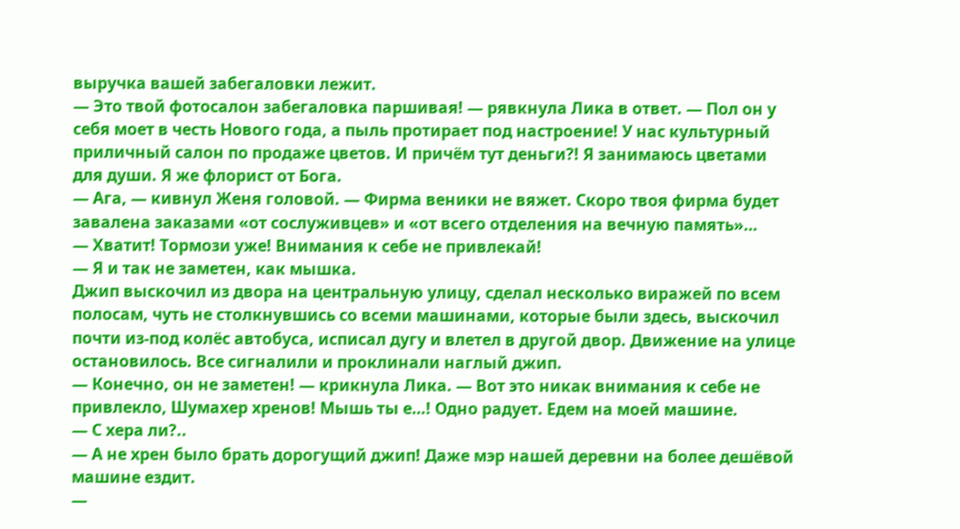выручка вашей забегаловки лежит.
— Это твой фотосалон забегаловка паршивая! — рявкнула Лика в ответ. — Пол он у себя моет в честь Нового года, а пыль протирает под настроение! У нас культурный приличный салон по продаже цветов. И причём тут деньги?! Я занимаюсь цветами для души. Я же флорист от Бога.
— Ага, — кивнул Женя головой. — Фирма веники не вяжет. Скоро твоя фирма будет завалена заказами «от сослуживцев» и «от всего отделения на вечную память»…
— Хватит! Тормози уже! Внимания к себе не привлекай!
— Я и так не заметен, как мышка.
Джип выскочил из двора на центральную улицу, сделал несколько виражей по всем полосам, чуть не столкнувшись со всеми машинами, которые были здесь, выскочил почти из-под колёс автобуса, исписал дугу и влетел в другой двор. Движение на улице остановилось. Все сигналили и проклинали наглый джип.
— Конечно, он не заметен! — крикнула Лика. — Вот это никак внимания к себе не привлекло, Шумахер хренов! Мышь ты е…! Одно радует. Едем на моей машине.
— С хера ли?..
— А не хрен было брать дорогущий джип! Даже мэр нашей деревни на более дешёвой машине ездит.
—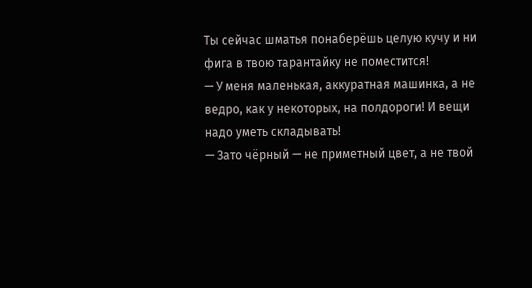Ты сейчас шматья понаберёшь целую кучу и ни фига в твою тарантайку не поместится!
— У меня маленькая, аккуратная машинка, а не ведро, как у некоторых, на полдороги! И вещи надо уметь складывать!
— Зато чёрный — не приметный цвет, а не твой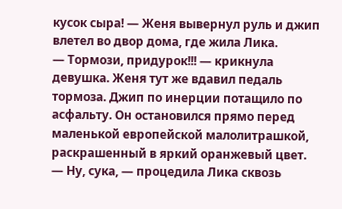кусок сыра! — Женя вывернул руль и джип влетел во двор дома, где жила Лика.
— Тормози, придурок!!! — крикнула девушка. Женя тут же вдавил педаль тормоза. Джип по инерции потащило по асфальту. Он остановился прямо перед маленькой европейской малолитрашкой, раскрашенный в яркий оранжевый цвет.
— Ну, сука, — процедила Лика сквозь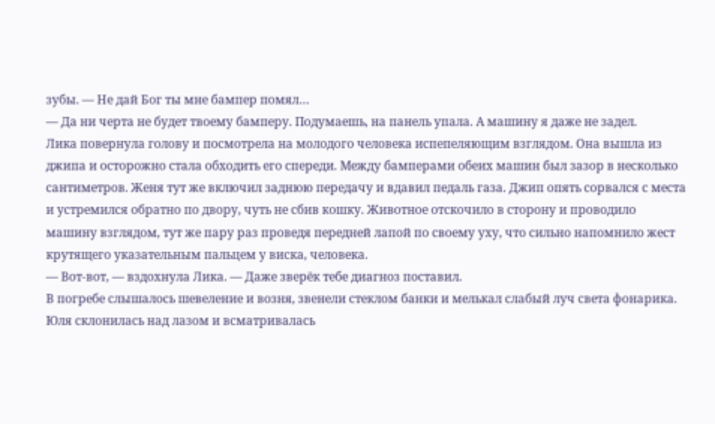зубы. — Не дай Бог ты мне бампер помял…
— Да ни черта не будет твоему бамперу. Подумаешь, на панель упала. А машину я даже не задел.
Лика повернула голову и посмотрела на молодого человека испепеляющим взглядом. Она вышла из джипа и осторожно стала обходить его спереди. Между бамперами обеих машин был зазор в несколько сантиметров. Женя тут же включил заднюю передачу и вдавил педаль газа. Джип опять сорвался с места и устремился обратно по двору, чуть не сбив кошку. Животное отскочило в сторону и проводило машину взглядом, тут же пару раз проведя передней лапой по своему уху, что сильно напомнило жест крутящего указательным пальцем у виска, человека.
— Вот-вот, — вздохнула Лика. — Даже зверёк тебе диагноз поставил.
В погребе слышалось шевеление и возня, звенели стеклом банки и мелькал слабый луч света фонарика. Юля склонилась над лазом и всматривалась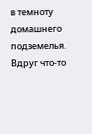в темноту домашнего подземелья. Вдруг что-то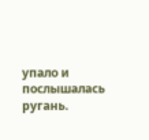упало и послышалась ругань.